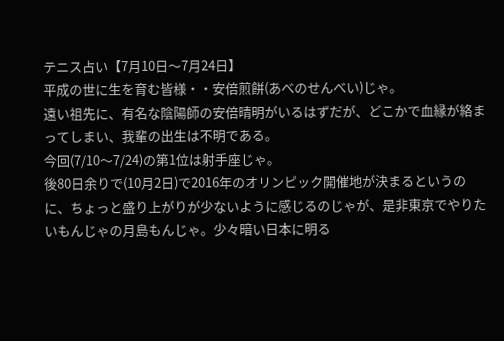テニス占い【7月10日〜7月24日】
平成の世に生を育む皆様・・安倍煎餅(あべのせんべい)じゃ。
遠い祖先に、有名な陰陽師の安倍晴明がいるはずだが、どこかで血縁が絡まってしまい、我輩の出生は不明である。
今回(7/10〜7/24)の第1位は射手座じゃ。
後80日余りで(10月2日)で2016年のオリンピック開催地が決まるというのに、ちょっと盛り上がりが少ないように感じるのじゃが、是非東京でやりたいもんじゃの月島もんじゃ。少々暗い日本に明る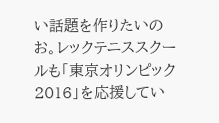い話題を作りたいのお。レックテニススクールも「東京オリンピック2016」を応援してい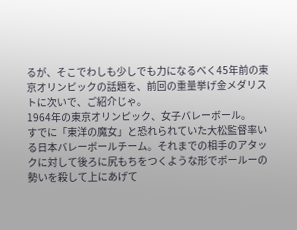るが、そこでわしも少しでも力になるべく45年前の東京オリンピックの話題を、前回の重量挙げ金メダリストに次いで、ご紹介じゃ。
1964年の東京オリンピック、女子バレーボール。
すでに「東洋の魔女」と恐れられていた大松監督率いる日本バレーボールチーム。それまでの相手のアタックに対して後ろに尻もちをつくような形でボールーの勢いを殺して上にあげて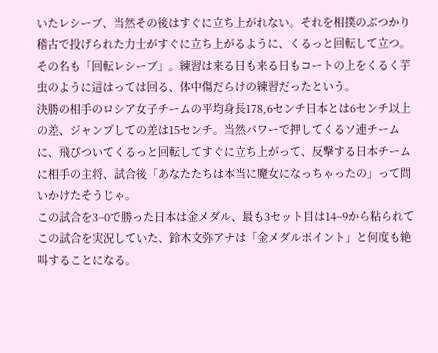いたレシーブ、当然その後はすぐに立ち上がれない。それを相撲のぶつかり稽古で投げられた力士がすぐに立ち上がるように、くるっと回転して立つ。その名も「回転レシーブ」。練習は来る日も来る日もコートの上をくるく芋虫のように這はっては回る、体中傷だらけの練習だったという。
決勝の相手のロシア女子チームの平均身長178,6センチ日本とは6センチ以上の差、ジャンプしての差は15センチ。当然パワーで押してくるソ連チームに、飛びついてくるっと回転してすぐに立ち上がって、反撃する日本チームに相手の主将、試合後「あなたたちは本当に魔女になっちゃったの」って問いかけたそうじゃ。
この試合を3−0で勝った日本は金メダル、最も3セット目は14−9から粘られてこの試合を実況していた、鈴木文弥アナは「金メダルポイント」と何度も絶叫することになる。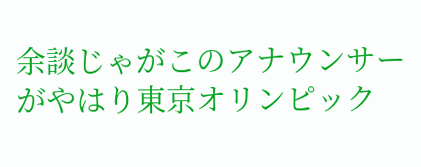余談じゃがこのアナウンサーがやはり東京オリンピック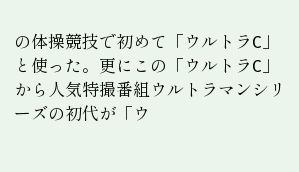の体操競技で初めて「ウルトラC」と使った。更にこの「ウルトラC」から人気特撮番組ウルトラマンシリーズの初代が「ウ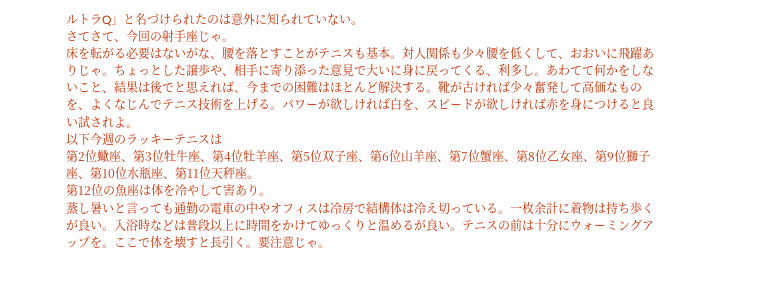ルトラQ」と名づけられたのは意外に知られていない。
さてさて、今回の射手座じゃ。
床を転がる必要はないがな、腰を落とすことがテニスも基本。対人関係も少々腰を低くして、おおいに飛躍ありじゃ。ちょっとした譲歩や、相手に寄り添った意見で大いに身に戻ってくる、利多し。あわてて何かをしないこと、結果は後でと思えれば、今までの困難はほとんど解決する。靴が古ければ少々奮発して高価なものを、よくなじんでテニス技術を上げる。パワーが欲しければ白を、スピードが欲しければ赤を身につけると良い試されよ。
以下今週のラッキーテニスは
第2位蠍座、第3位牡牛座、第4位牡羊座、第5位双子座、第6位山羊座、第7位蟹座、第8位乙女座、第9位獅子座、第10位水瓶座、第11位天秤座。
第12位の魚座は体を冷やして害あり。
蒸し暑いと言っても通勤の電車の中やオフィスは冷房で結構体は冷え切っている。一枚余計に着物は持ち歩くが良い。入浴時などは普段以上に時間をかけてゆっくりと温めるが良い。テニスの前は十分にウォーミングアップを。ここで体を壊すと長引く。要注意じゃ。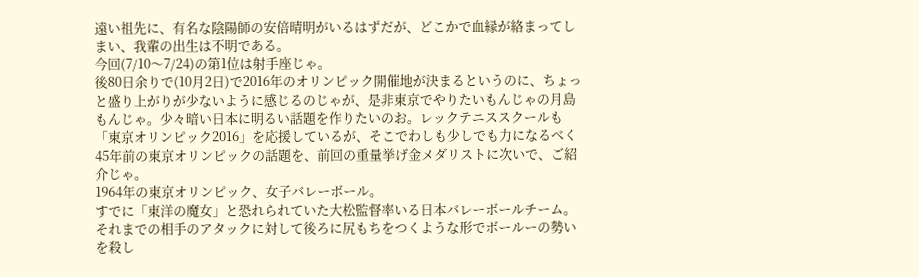遠い祖先に、有名な陰陽師の安倍晴明がいるはずだが、どこかで血縁が絡まってしまい、我輩の出生は不明である。
今回(7/10〜7/24)の第1位は射手座じゃ。
後80日余りで(10月2日)で2016年のオリンピック開催地が決まるというのに、ちょっと盛り上がりが少ないように感じるのじゃが、是非東京でやりたいもんじゃの月島もんじゃ。少々暗い日本に明るい話題を作りたいのお。レックテニススクールも「東京オリンピック2016」を応援しているが、そこでわしも少しでも力になるべく45年前の東京オリンピックの話題を、前回の重量挙げ金メダリストに次いで、ご紹介じゃ。
1964年の東京オリンピック、女子バレーボール。
すでに「東洋の魔女」と恐れられていた大松監督率いる日本バレーボールチーム。それまでの相手のアタックに対して後ろに尻もちをつくような形でボールーの勢いを殺し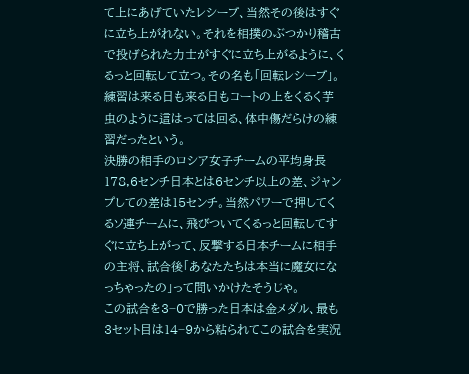て上にあげていたレシーブ、当然その後はすぐに立ち上がれない。それを相撲のぶつかり稽古で投げられた力士がすぐに立ち上がるように、くるっと回転して立つ。その名も「回転レシーブ」。練習は来る日も来る日もコートの上をくるく芋虫のように這はっては回る、体中傷だらけの練習だったという。
決勝の相手のロシア女子チームの平均身長178,6センチ日本とは6センチ以上の差、ジャンプしての差は15センチ。当然パワーで押してくるソ連チームに、飛びついてくるっと回転してすぐに立ち上がって、反撃する日本チームに相手の主将、試合後「あなたたちは本当に魔女になっちゃったの」って問いかけたそうじゃ。
この試合を3−0で勝った日本は金メダル、最も3セット目は14−9から粘られてこの試合を実況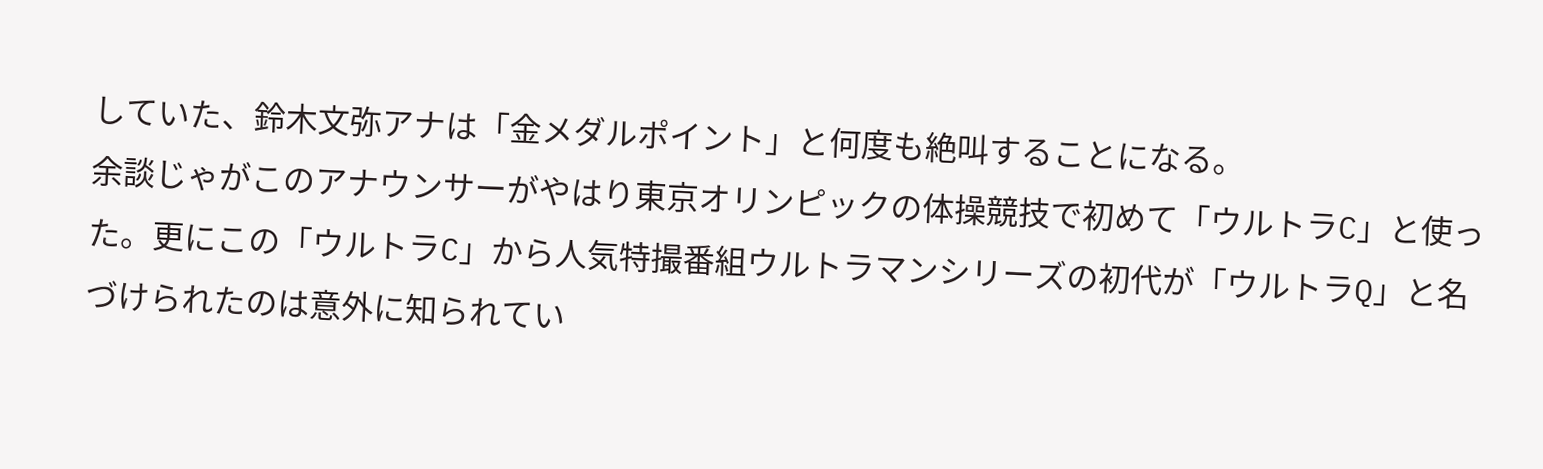していた、鈴木文弥アナは「金メダルポイント」と何度も絶叫することになる。
余談じゃがこのアナウンサーがやはり東京オリンピックの体操競技で初めて「ウルトラC」と使った。更にこの「ウルトラC」から人気特撮番組ウルトラマンシリーズの初代が「ウルトラQ」と名づけられたのは意外に知られてい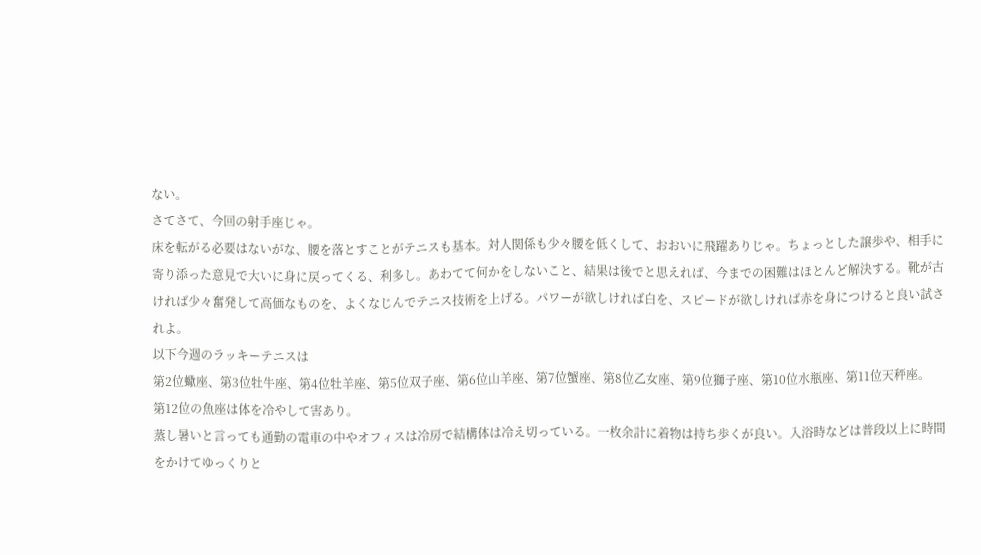ない。
さてさて、今回の射手座じゃ。
床を転がる必要はないがな、腰を落とすことがテニスも基本。対人関係も少々腰を低くして、おおいに飛躍ありじゃ。ちょっとした譲歩や、相手に寄り添った意見で大いに身に戻ってくる、利多し。あわてて何かをしないこと、結果は後でと思えれば、今までの困難はほとんど解決する。靴が古ければ少々奮発して高価なものを、よくなじんでテニス技術を上げる。パワーが欲しければ白を、スピードが欲しければ赤を身につけると良い試されよ。
以下今週のラッキーテニスは
第2位蠍座、第3位牡牛座、第4位牡羊座、第5位双子座、第6位山羊座、第7位蟹座、第8位乙女座、第9位獅子座、第10位水瓶座、第11位天秤座。
第12位の魚座は体を冷やして害あり。
蒸し暑いと言っても通勤の電車の中やオフィスは冷房で結構体は冷え切っている。一枚余計に着物は持ち歩くが良い。入浴時などは普段以上に時間をかけてゆっくりと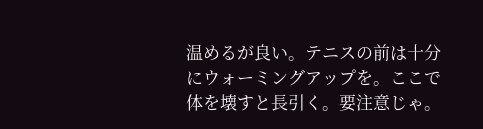温めるが良い。テニスの前は十分にウォーミングアップを。ここで体を壊すと長引く。要注意じゃ。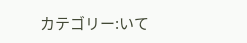カテゴリー:いて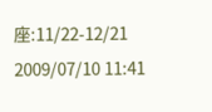座:11/22-12/21
2009/07/10 11:41